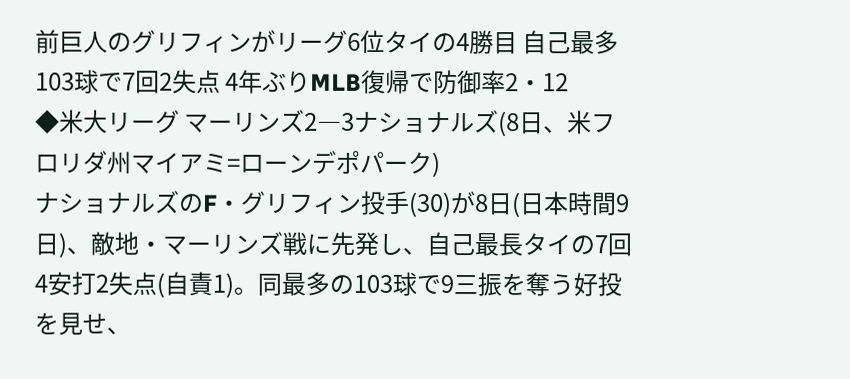前巨人のグリフィンがリーグ6位タイの4勝目 自己最多103球で7回2失点 4年ぶりMLB復帰で防御率2・12
◆米大リーグ マーリンズ2―3ナショナルズ(8日、米フロリダ州マイアミ=ローンデポパーク)
ナショナルズのF・グリフィン投手(30)が8日(日本時間9日)、敵地・マーリンズ戦に先発し、自己最長タイの7回4安打2失点(自責1)。同最多の103球で9三振を奪う好投を見せ、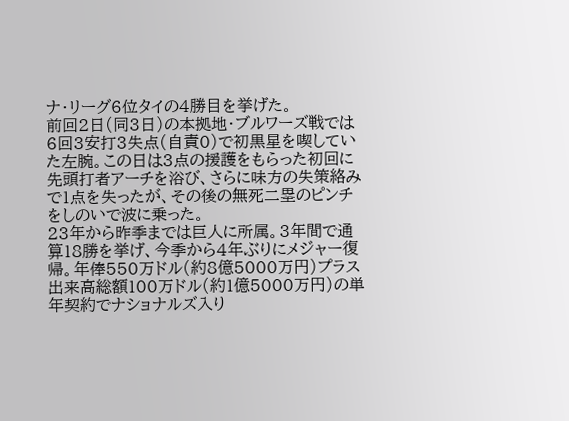ナ・リーグ6位タイの4勝目を挙げた。
前回2日(同3日)の本拠地・ブルワーズ戦では6回3安打3失点(自責0)で初黒星を喫していた左腕。この日は3点の援護をもらった初回に先頭打者アーチを浴び、さらに味方の失策絡みで1点を失ったが、その後の無死二塁のピンチをしのいで波に乗った。
23年から昨季までは巨人に所属。3年間で通算18勝を挙げ、今季から4年ぶりにメジャー復帰。年俸550万ドル(約8億5000万円)プラス出来高総額100万ドル(約1億5000万円)の単年契約でナショナルズ入り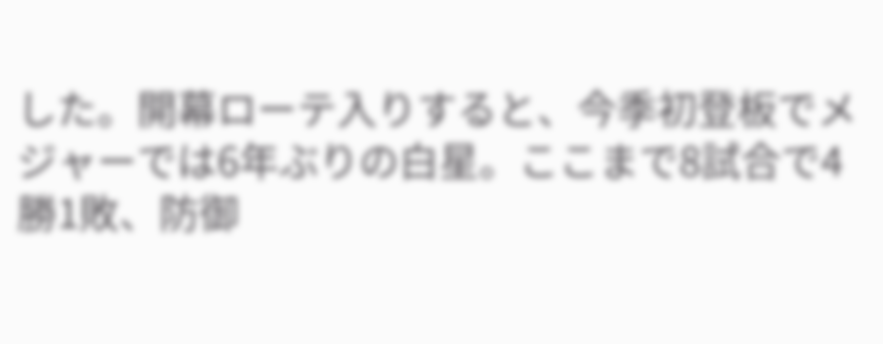した。開幕ローテ入りすると、今季初登板でメジャーでは6年ぶりの白星。ここまで8試合で4勝1敗、防御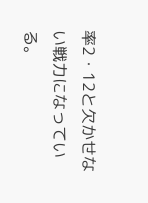率2・12と欠かせない戦力になっている。